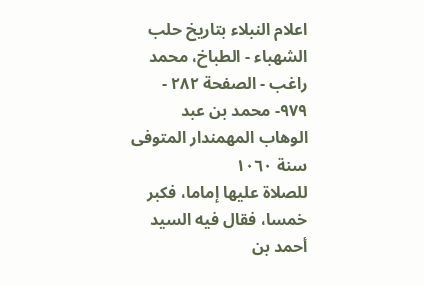اعلام النبلاء بتاریخ حلب الشهباء - الطباخ، محمد راغب - الصفحة ٢٨٢ - ٩٧٩- محمد بن عبد الوهاب المهمندار المتوفی سنة ١٠٦٠
للصلاة علیها إماما، فکبر خمسا، فقال فیه السید أحمد بن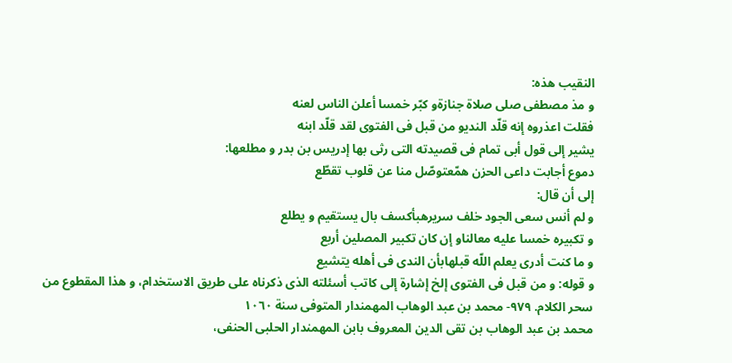النقیب هذه:
و مذ مصطفی صلی صلاة جنازةو کبّر خمسا أعلن الناس لعنه
فقلت اعذروه إنه قلّد الندیو من قبل فی الفتوی لقد قلّد ابنه
یشیر إلی قول أبی تمام فی قصیدته التی رثی بها إدریس بن بدر و مطلعها:
دموع أجابت داعی الحزن همّعتوصّل منا عن قلوب تقطّع
إلی أن قال:
و لم أنس سعی الجود خلف سریرهبأکسف بال یستقیم و یطلع
و تکبیره خمسا علیه معالناو إن کان تکبیر المصلین أربع
و ما کنت أدری یعلم اللّه قبلهابأن الندی فی أهله یتشیع
و قوله: و من قبل فی الفتوی إلخ إشارة إلی کاتب أسئلته الذی ذکرناه علی طریق الاستخدام، و هذا المقطوع من سحر الکلام. ٩٧٩- محمد بن عبد الوهاب المهمندار المتوفی سنة ١٠٦٠
محمد بن عبد الوهاب بن تقی الدین المعروف بابن المهمندار الحلبی الحنفی،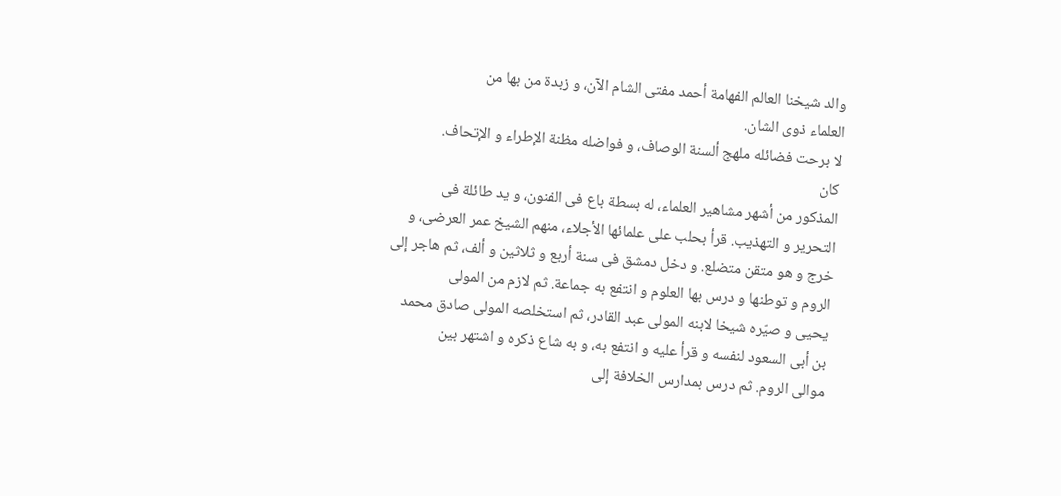والد شیخنا العالم الفهامة أحمد مفتی الشام الآن، و زبدة من بها من
العلماء ذوی الشان.
لا برحت فضائله ملهج ألسنة الوصاف، و فواضله مظنة الإطراء و الإتحاف.
کان
المذکور من أشهر مشاهیر العلماء، له بسطة باع فی الفنون، و ید طائلة فی
التحریر و التهذیب. قرأ بحلب علی علمائها الأجلاء، منهم الشیخ عمر العرضی، و
خرج و هو متقن متضلع. و دخل دمشق فی سنة أربع و ثلاثین و ألف، ثم هاجر إلی
الروم و توطنها و درس بها العلوم و انتفع به جماعة. ثم لازم من المولی
یحیی و صیّره شیخا لابنه المولی عبد القادر، ثم استخلصه المولی صادق محمد
بن أبی السعود لنفسه و قرأ علیه و انتفع به، و به شاع ذکره و اشتهر بین
موالی الروم. ثم درس بمدارس الخلافة إلی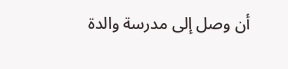أن وصل إلی مدرسة والدة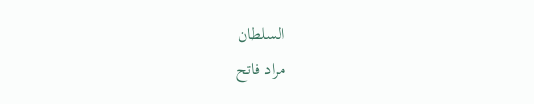السلطان
مراد فاتح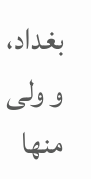بغداد، و ولی منها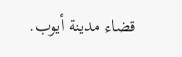قضاء مدینة أیوب.